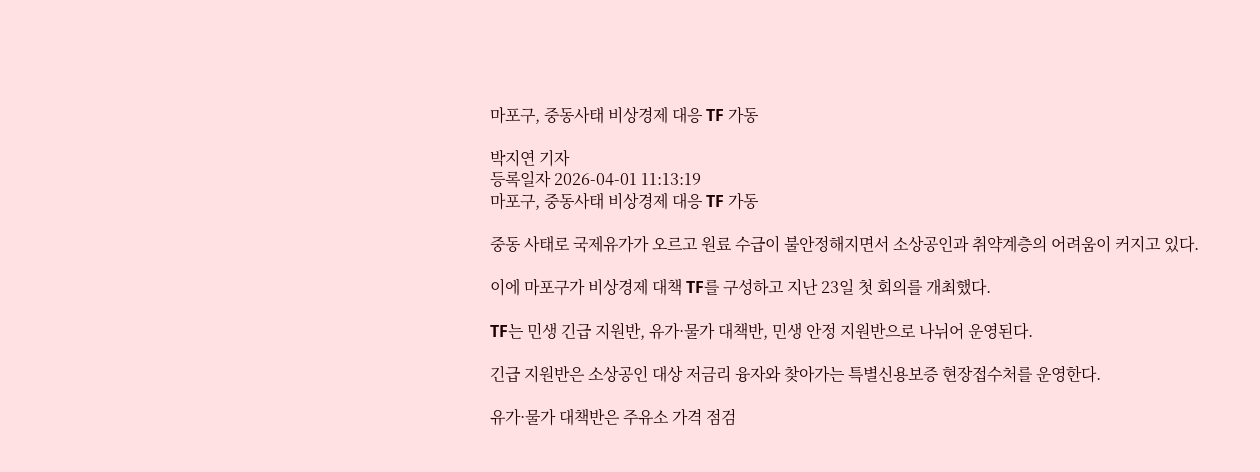마포구, 중동사태 비상경제 대응 TF 가동

박지연 기자
등록일자 2026-04-01 11:13:19
마포구, 중동사태 비상경제 대응 TF 가동

중동 사태로 국제유가가 오르고 원료 수급이 불안정해지면서 소상공인과 취약계층의 어려움이 커지고 있다.

이에 마포구가 비상경제 대책 TF를 구성하고 지난 23일 첫 회의를 개최했다.

TF는 민생 긴급 지원반, 유가·물가 대책반, 민생 안정 지원반으로 나뉘어 운영된다.

긴급 지원반은 소상공인 대상 저금리 융자와 찾아가는 특별신용보증 현장접수처를 운영한다.

유가·물가 대책반은 주유소 가격 점검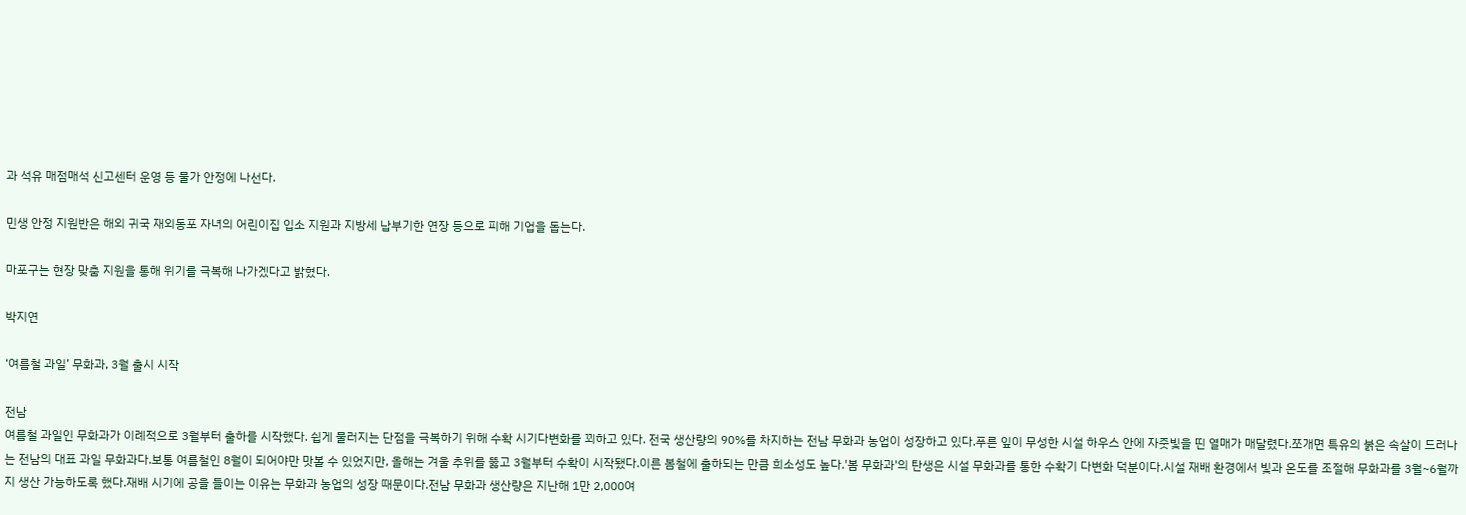과 석유 매점매석 신고센터 운영 등 물가 안정에 나선다.

민생 안정 지원반은 해외 귀국 재외동포 자녀의 어린이집 입소 지원과 지방세 납부기한 연장 등으로 피해 기업을 돕는다.

마포구는 현장 맞춤 지원을 통해 위기를 극복해 나가겠다고 밝혔다.

박지연

‘여름철 과일’ 무화과, 3월 출시 시작

전남
여름철 과일인 무화과가 이례적으로 3월부터 출하를 시작했다. 쉽게 물러지는 단점을 극복하기 위해 수확 시기다변화를 꾀하고 있다. 전국 생산량의 90%를 차지하는 전남 무화과 농업이 성장하고 있다.푸른 잎이 무성한 시설 하우스 안에 자줏빛을 띤 열매가 매달렸다.쪼개면 특유의 붉은 속살이 드러나는 전남의 대표 과일 무화과다.보통 여름철인 8월이 되어야만 맛볼 수 있었지만, 올해는 겨울 추위를 뚫고 3월부터 수확이 시작됐다.이른 봄철에 출하되는 만큼 희소성도 높다.'봄 무화과'의 탄생은 시설 무화과를 통한 수확기 다변화 덕분이다.시설 재배 환경에서 빛과 온도를 조절해 무화과를 3월~6월까지 생산 가능하도록 했다.재배 시기에 공을 들이는 이유는 무화과 농업의 성장 때문이다.전남 무화과 생산량은 지난해 1만 2,000여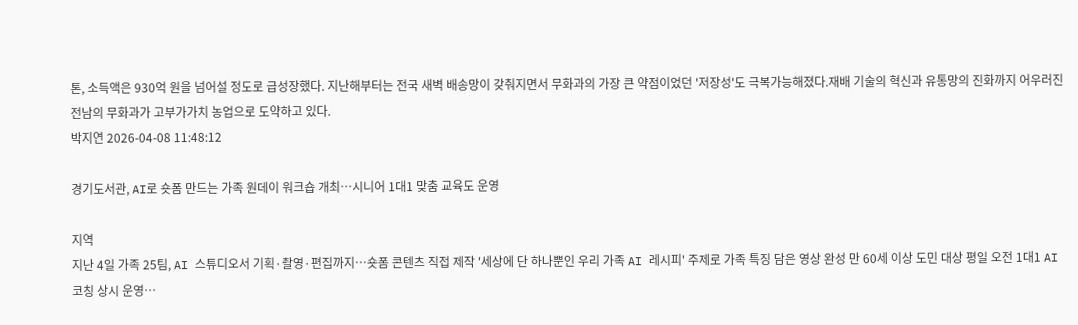톤, 소득액은 930억 원을 넘어설 정도로 급성장했다. 지난해부터는 전국 새벽 배송망이 갖춰지면서 무화과의 가장 큰 약점이었던 '저장성'도 극복가능해졌다.재배 기술의 혁신과 유통망의 진화까지 어우러진 전남의 무화과가 고부가가치 농업으로 도약하고 있다.
박지연 2026-04-08 11:48:12

경기도서관, AI로 숏폼 만드는 가족 원데이 워크숍 개최…시니어 1대1 맞춤 교육도 운영

지역
지난 4일 가족 25팀, AI 스튜디오서 기획·촬영·편집까지…숏폼 콘텐츠 직접 제작 '세상에 단 하나뿐인 우리 가족 AI 레시피' 주제로 가족 특징 담은 영상 완성 만 60세 이상 도민 대상 평일 오전 1대1 AI 코칭 상시 운영…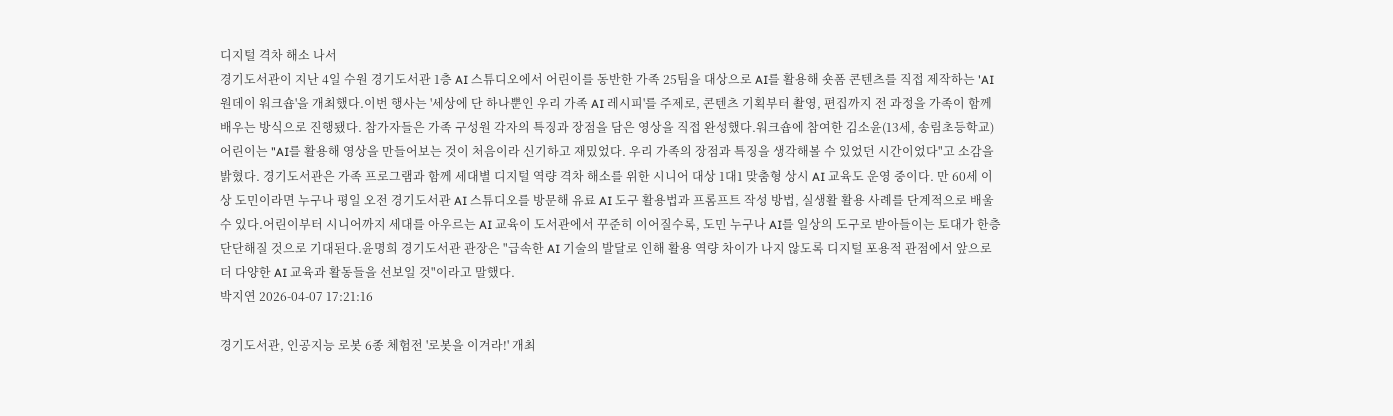디지털 격차 해소 나서
경기도서관이 지난 4일 수원 경기도서관 1층 AI 스튜디오에서 어린이를 동반한 가족 25팀을 대상으로 AI를 활용해 숏폼 콘텐츠를 직접 제작하는 'AI 원데이 워크숍'을 개최했다.이번 행사는 '세상에 단 하나뿐인 우리 가족 AI 레시피'를 주제로, 콘텐츠 기획부터 촬영, 편집까지 전 과정을 가족이 함께 배우는 방식으로 진행됐다. 참가자들은 가족 구성원 각자의 특징과 장점을 담은 영상을 직접 완성했다.워크숍에 참여한 김소윤(13세, 송림초등학교) 어린이는 "AI를 활용해 영상을 만들어보는 것이 처음이라 신기하고 재밌었다. 우리 가족의 장점과 특징을 생각해볼 수 있었던 시간이었다"고 소감을 밝혔다. 경기도서관은 가족 프로그램과 함께 세대별 디지털 역량 격차 해소를 위한 시니어 대상 1대1 맞춤형 상시 AI 교육도 운영 중이다. 만 60세 이상 도민이라면 누구나 평일 오전 경기도서관 AI 스튜디오를 방문해 유료 AI 도구 활용법과 프롬프트 작성 방법, 실생활 활용 사례를 단계적으로 배울 수 있다.어린이부터 시니어까지 세대를 아우르는 AI 교육이 도서관에서 꾸준히 이어질수록, 도민 누구나 AI를 일상의 도구로 받아들이는 토대가 한층 단단해질 것으로 기대된다.윤명희 경기도서관 관장은 "급속한 AI 기술의 발달로 인해 활용 역량 차이가 나지 않도록 디지털 포용적 관점에서 앞으로 더 다양한 AI 교육과 활동들을 선보일 것"이라고 말했다.
박지연 2026-04-07 17:21:16

경기도서관, 인공지능 로봇 6종 체험전 '로봇을 이겨라!' 개최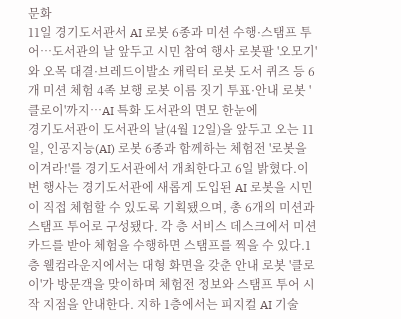문화
11일 경기도서관서 AI 로봇 6종과 미션 수행·스탬프 투어…도서관의 날 앞두고 시민 참여 행사 로봇팔 '오모기'와 오목 대결·브레드이발소 캐릭터 로봇 도서 퀴즈 등 6개 미션 체험 4족 보행 로봇 이름 짓기 투표·안내 로봇 '클로이'까지…AI 특화 도서관의 면모 한눈에
경기도서관이 도서관의 날(4월 12일)을 앞두고 오는 11일, 인공지능(AI) 로봇 6종과 함께하는 체험전 '로봇을 이겨라!'를 경기도서관에서 개최한다고 6일 밝혔다.이번 행사는 경기도서관에 새롭게 도입된 AI 로봇을 시민이 직접 체험할 수 있도록 기획됐으며, 총 6개의 미션과 스탬프 투어로 구성됐다. 각 층 서비스 데스크에서 미션 카드를 받아 체험을 수행하면 스탬프를 찍을 수 있다.1층 웰컴라운지에서는 대형 화면을 갖춘 안내 로봇 '클로이'가 방문객을 맞이하며 체험전 정보와 스탬프 투어 시작 지점을 안내한다. 지하 1층에서는 피지컬 AI 기술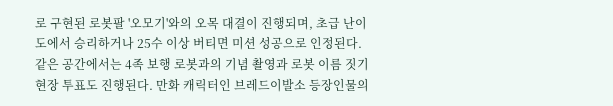로 구현된 로봇팔 '오모기'와의 오목 대결이 진행되며, 초급 난이도에서 승리하거나 25수 이상 버티면 미션 성공으로 인정된다. 같은 공간에서는 4족 보행 로봇과의 기념 촬영과 로봇 이름 짓기 현장 투표도 진행된다. 만화 캐릭터인 브레드이발소 등장인물의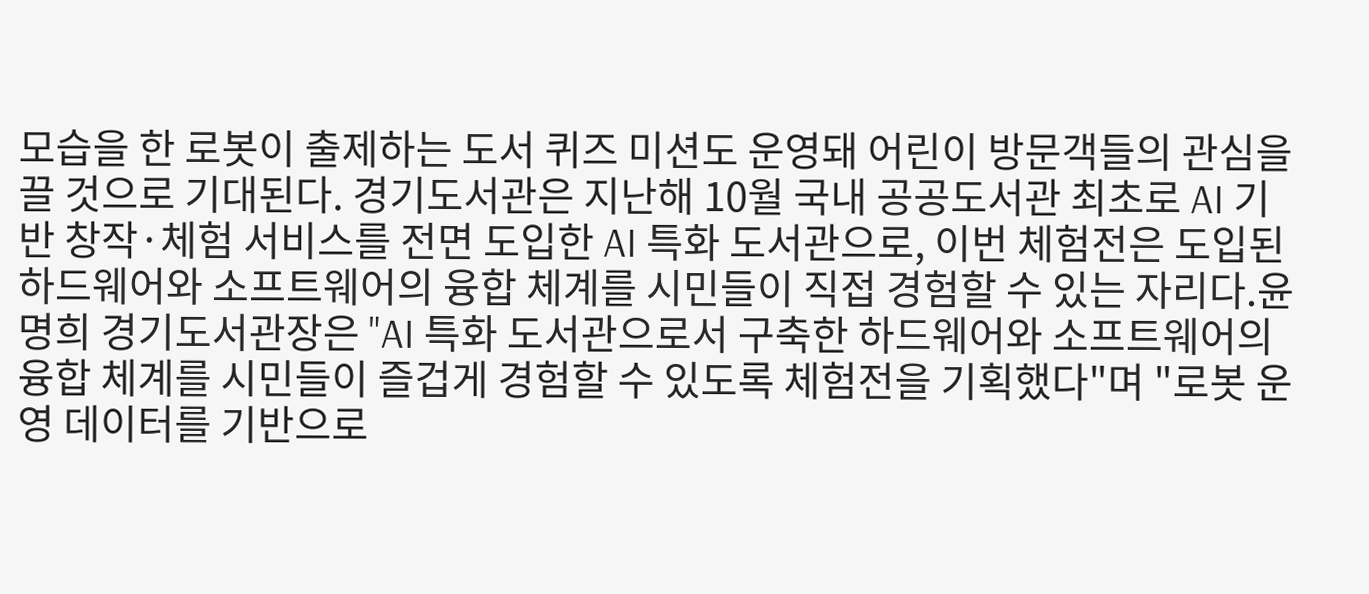모습을 한 로봇이 출제하는 도서 퀴즈 미션도 운영돼 어린이 방문객들의 관심을 끌 것으로 기대된다. 경기도서관은 지난해 10월 국내 공공도서관 최초로 AI 기반 창작·체험 서비스를 전면 도입한 AI 특화 도서관으로, 이번 체험전은 도입된 하드웨어와 소프트웨어의 융합 체계를 시민들이 직접 경험할 수 있는 자리다.윤명희 경기도서관장은 "AI 특화 도서관으로서 구축한 하드웨어와 소프트웨어의 융합 체계를 시민들이 즐겁게 경험할 수 있도록 체험전을 기획했다"며 "로봇 운영 데이터를 기반으로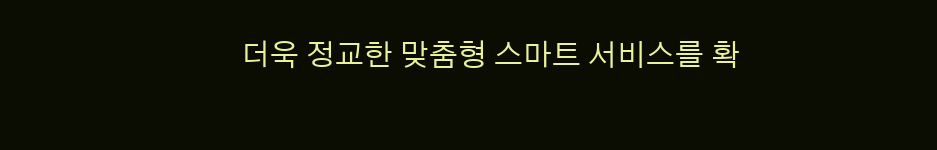더욱 정교한 맞춤형 스마트 서비스를 확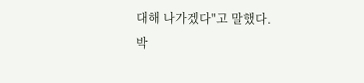대해 나가겠다"고 말했다.
박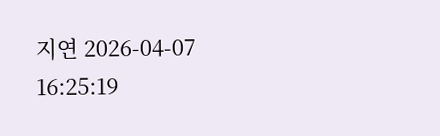지연 2026-04-07 16:25:19